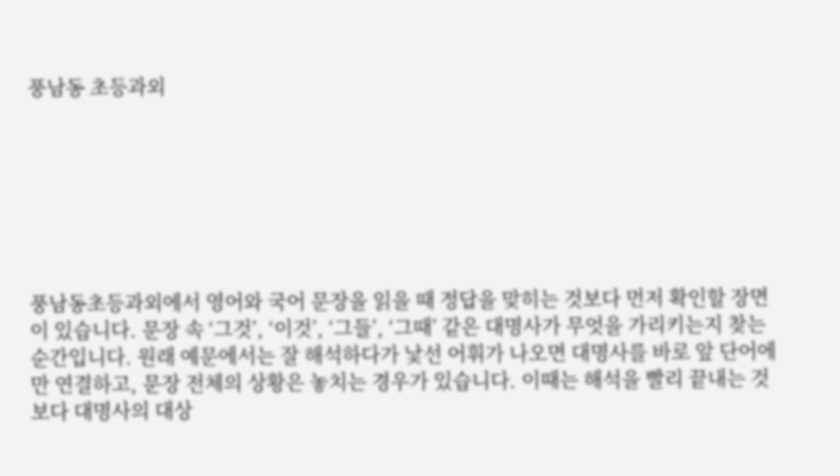풍남동 초등과외







풍남동초등과외에서 영어와 국어 문장을 읽을 때 정답을 맞히는 것보다 먼저 확인할 장면이 있습니다. 문장 속 ‘그것’, ‘이것’, ‘그들’, ‘그때’ 같은 대명사가 무엇을 가리키는지 찾는 순간입니다. 원래 예문에서는 잘 해석하다가 낯선 어휘가 나오면 대명사를 바로 앞 단어에만 연결하고, 문장 전체의 상황은 놓치는 경우가 있습니다. 이때는 해석을 빨리 끝내는 것보다 대명사의 대상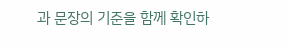과 문장의 기준을 함께 확인하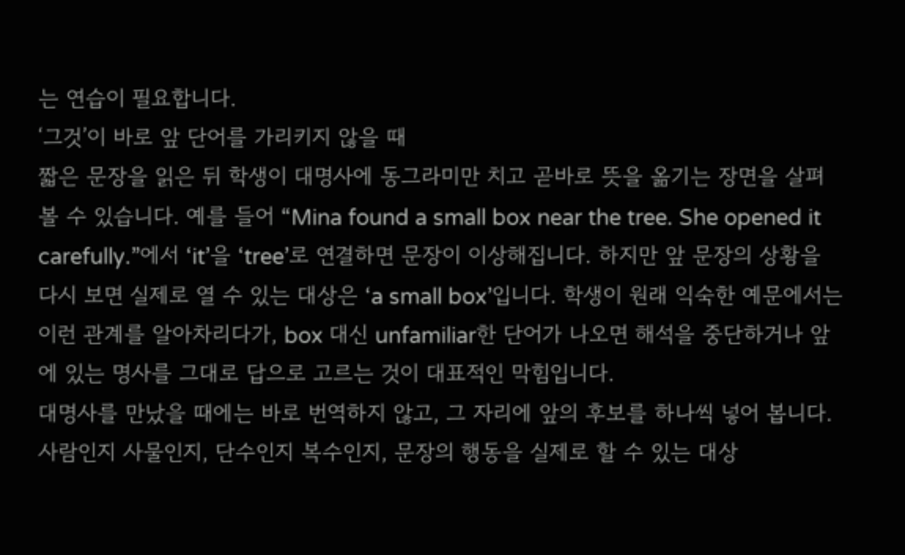는 연습이 필요합니다.
‘그것’이 바로 앞 단어를 가리키지 않을 때
짧은 문장을 읽은 뒤 학생이 대명사에 동그라미만 치고 곧바로 뜻을 옮기는 장면을 살펴볼 수 있습니다. 예를 들어 “Mina found a small box near the tree. She opened it carefully.”에서 ‘it’을 ‘tree’로 연결하면 문장이 이상해집니다. 하지만 앞 문장의 상황을 다시 보면 실제로 열 수 있는 대상은 ‘a small box’입니다. 학생이 원래 익숙한 예문에서는 이런 관계를 알아차리다가, box 대신 unfamiliar한 단어가 나오면 해석을 중단하거나 앞에 있는 명사를 그대로 답으로 고르는 것이 대표적인 막힘입니다.
대명사를 만났을 때에는 바로 번역하지 않고, 그 자리에 앞의 후보를 하나씩 넣어 봅니다. 사람인지 사물인지, 단수인지 복수인지, 문장의 행동을 실제로 할 수 있는 대상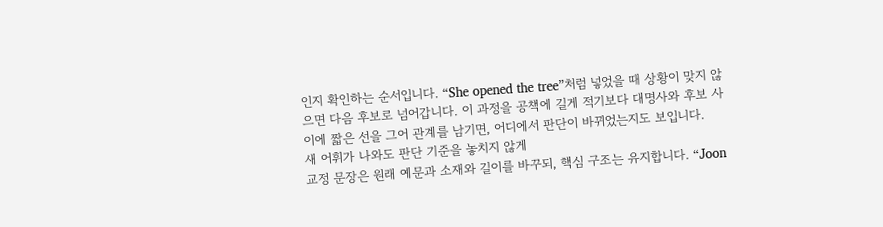인지 확인하는 순서입니다. “She opened the tree”처럼 넣었을 때 상황이 맞지 않으면 다음 후보로 넘어갑니다. 이 과정을 공책에 길게 적기보다 대명사와 후보 사이에 짧은 선을 그어 관계를 남기면, 어디에서 판단이 바뀌었는지도 보입니다.
새 어휘가 나와도 판단 기준을 놓치지 않게
교정 문장은 원래 예문과 소재와 길이를 바꾸되, 핵심 구조는 유지합니다. “Joon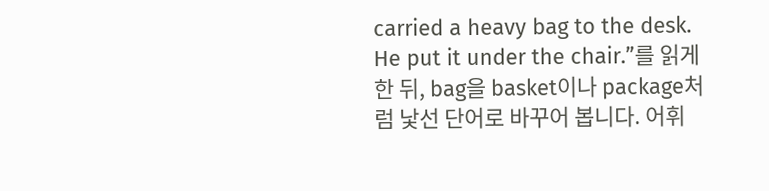carried a heavy bag to the desk. He put it under the chair.”를 읽게 한 뒤, bag을 basket이나 package처럼 낯선 단어로 바꾸어 봅니다. 어휘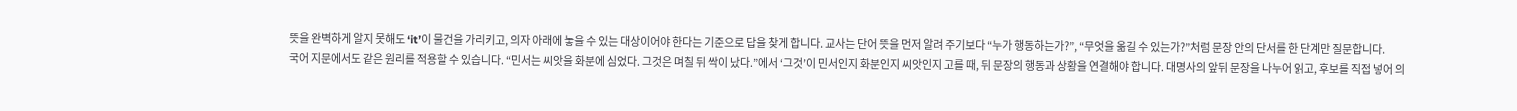뜻을 완벽하게 알지 못해도 ‘it’이 물건을 가리키고, 의자 아래에 놓을 수 있는 대상이어야 한다는 기준으로 답을 찾게 합니다. 교사는 단어 뜻을 먼저 알려 주기보다 “누가 행동하는가?”, “무엇을 옮길 수 있는가?”처럼 문장 안의 단서를 한 단계만 질문합니다.
국어 지문에서도 같은 원리를 적용할 수 있습니다. “민서는 씨앗을 화분에 심었다. 그것은 며칠 뒤 싹이 났다.”에서 ‘그것’이 민서인지 화분인지 씨앗인지 고를 때, 뒤 문장의 행동과 상황을 연결해야 합니다. 대명사의 앞뒤 문장을 나누어 읽고, 후보를 직접 넣어 의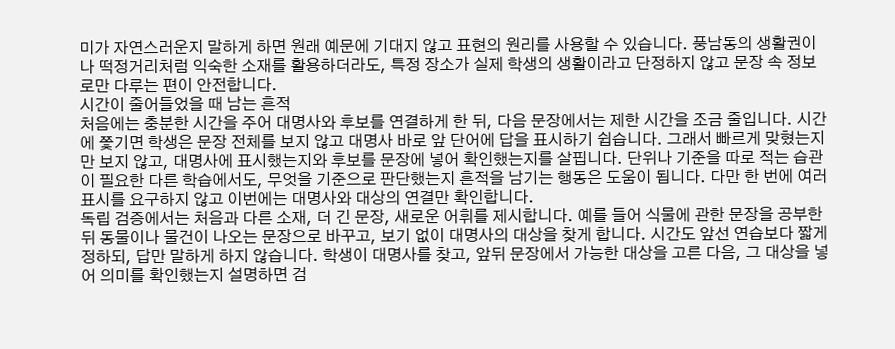미가 자연스러운지 말하게 하면 원래 예문에 기대지 않고 표현의 원리를 사용할 수 있습니다. 풍남동의 생활권이나 떡정거리처럼 익숙한 소재를 활용하더라도, 특정 장소가 실제 학생의 생활이라고 단정하지 않고 문장 속 정보로만 다루는 편이 안전합니다.
시간이 줄어들었을 때 남는 흔적
처음에는 충분한 시간을 주어 대명사와 후보를 연결하게 한 뒤, 다음 문장에서는 제한 시간을 조금 줄입니다. 시간에 쫓기면 학생은 문장 전체를 보지 않고 대명사 바로 앞 단어에 답을 표시하기 쉽습니다. 그래서 빠르게 맞혔는지만 보지 않고, 대명사에 표시했는지와 후보를 문장에 넣어 확인했는지를 살핍니다. 단위나 기준을 따로 적는 습관이 필요한 다른 학습에서도, 무엇을 기준으로 판단했는지 흔적을 남기는 행동은 도움이 됩니다. 다만 한 번에 여러 표시를 요구하지 않고 이번에는 대명사와 대상의 연결만 확인합니다.
독립 검증에서는 처음과 다른 소재, 더 긴 문장, 새로운 어휘를 제시합니다. 예를 들어 식물에 관한 문장을 공부한 뒤 동물이나 물건이 나오는 문장으로 바꾸고, 보기 없이 대명사의 대상을 찾게 합니다. 시간도 앞선 연습보다 짧게 정하되, 답만 말하게 하지 않습니다. 학생이 대명사를 찾고, 앞뒤 문장에서 가능한 대상을 고른 다음, 그 대상을 넣어 의미를 확인했는지 설명하면 검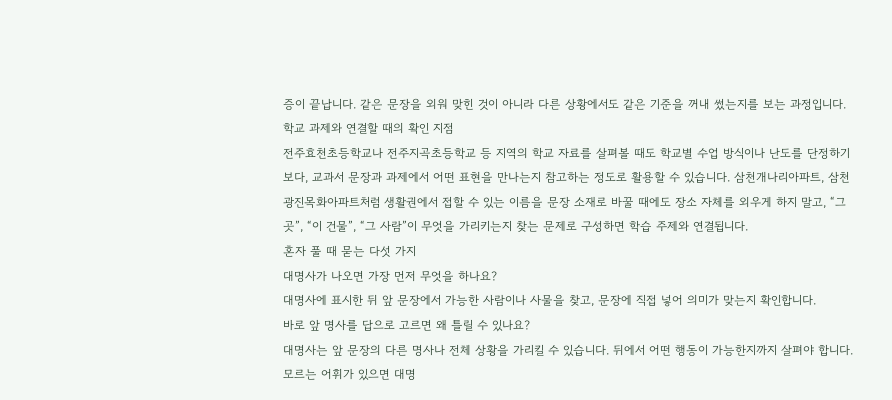증이 끝납니다. 같은 문장을 외워 맞힌 것이 아니라 다른 상황에서도 같은 기준을 꺼내 썼는지를 보는 과정입니다.
학교 과제와 연결할 때의 확인 지점
전주효천초등학교나 전주지곡초등학교 등 지역의 학교 자료를 살펴볼 때도 학교별 수업 방식이나 난도를 단정하기보다, 교과서 문장과 과제에서 어떤 표현을 만나는지 참고하는 정도로 활용할 수 있습니다. 삼천개나리아파트, 삼천광진목화아파트처럼 생활권에서 접할 수 있는 이름을 문장 소재로 바꿀 때에도 장소 자체를 외우게 하지 말고, “그곳”, “이 건물”, “그 사람”이 무엇을 가리키는지 찾는 문제로 구성하면 학습 주제와 연결됩니다.
혼자 풀 때 묻는 다섯 가지
대명사가 나오면 가장 먼저 무엇을 하나요?
대명사에 표시한 뒤 앞 문장에서 가능한 사람이나 사물을 찾고, 문장에 직접 넣어 의미가 맞는지 확인합니다.
바로 앞 명사를 답으로 고르면 왜 틀릴 수 있나요?
대명사는 앞 문장의 다른 명사나 전체 상황을 가리킬 수 있습니다. 뒤에서 어떤 행동이 가능한지까지 살펴야 합니다.
모르는 어휘가 있으면 대명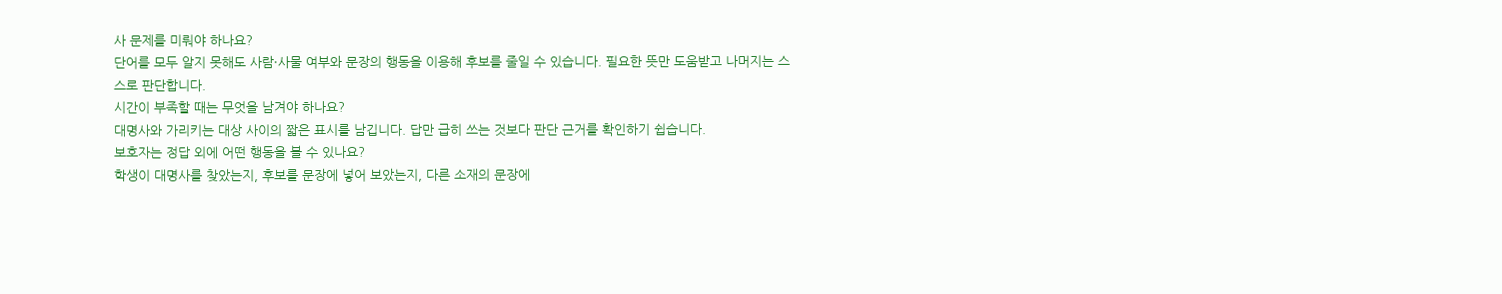사 문제를 미뤄야 하나요?
단어를 모두 알지 못해도 사람·사물 여부와 문장의 행동을 이용해 후보를 줄일 수 있습니다. 필요한 뜻만 도움받고 나머지는 스스로 판단합니다.
시간이 부족할 때는 무엇을 남겨야 하나요?
대명사와 가리키는 대상 사이의 짧은 표시를 남깁니다. 답만 급히 쓰는 것보다 판단 근거를 확인하기 쉽습니다.
보호자는 정답 외에 어떤 행동을 볼 수 있나요?
학생이 대명사를 찾았는지, 후보를 문장에 넣어 보았는지, 다른 소재의 문장에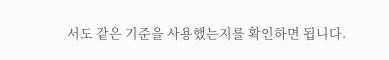서도 같은 기준을 사용했는지를 확인하면 됩니다.